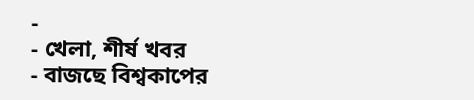-
- খেলা, শীর্ষ খবর
- বাজছে বিশ্বকাপের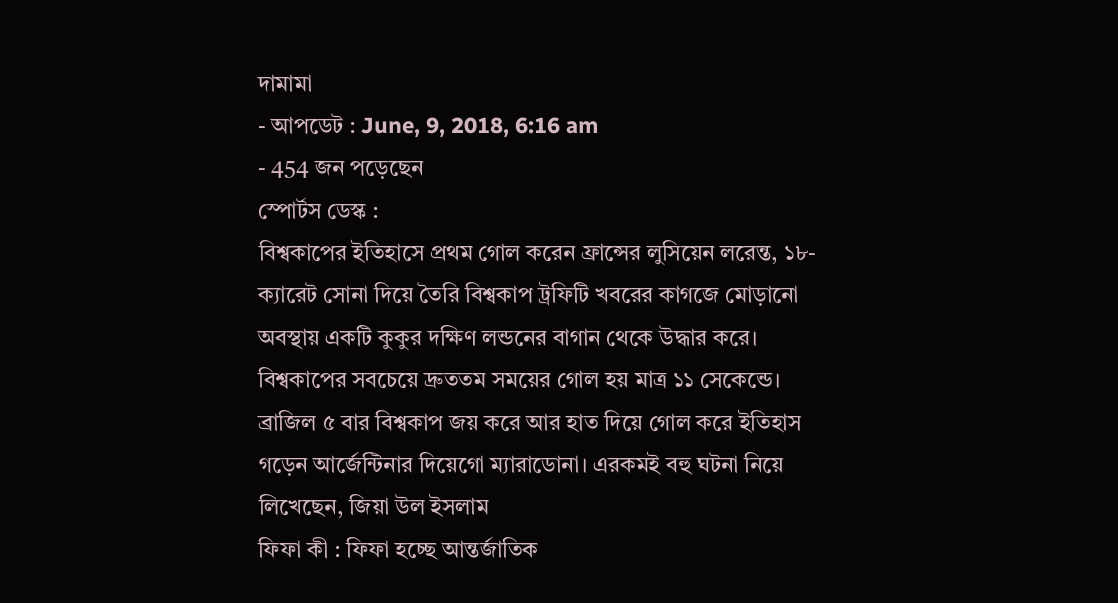দামামা
- আপডেট : June, 9, 2018, 6:16 am
- 454 জন পড়েছেন
স্পোর্টস ডেস্ক :
বিশ্বকাপের ইতিহাসে প্রথম গোল করেন ফ্রান্সের লুসিয়েন লরেন্ত, ১৮-ক্যারেট সোনা দিয়ে তৈরি বিশ্বকাপ ট্রফিটি খবরের কাগজে মোড়ানো অবস্থায় একটি কুকুর দক্ষিণ লন্ডনের বাগান থেকে উদ্ধার করে। বিশ্বকাপের সবচেয়ে দ্রুততম সময়ের গোল হয় মাত্র ১১ সেকেন্ডে। ব্রাজিল ৫ বার বিশ্বকাপ জয় করে আর হাত দিয়ে গোল করে ইতিহাস গড়েন আর্জেন্টিনার দিয়েগো ম্যারাডোনা। এরকমই বহু ঘটনা নিয়ে লিখেছেন, জিয়া উল ইসলাম
ফিফা কী : ফিফা হচ্ছে আন্তর্জাতিক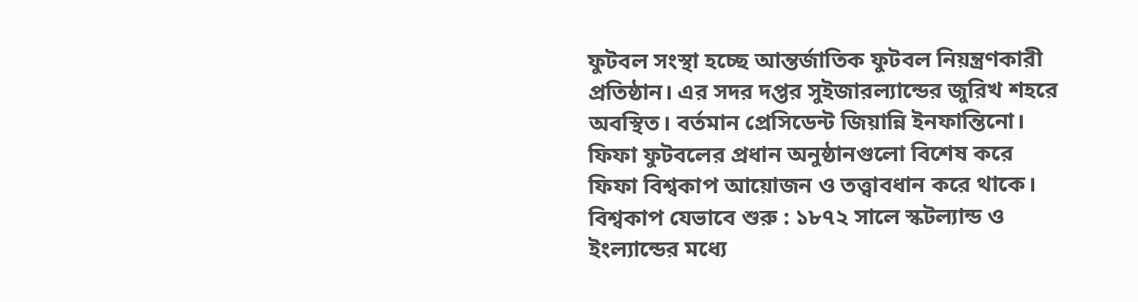ফুটবল সংস্থা হচ্ছে আন্তর্জাতিক ফুটবল নিয়ন্ত্রণকারী প্রতিষ্ঠান। এর সদর দপ্তর সুইজারল্যান্ডের জুরিখ শহরে অবস্থিত। বর্তমান প্রেসিডেন্ট জিয়ান্নি ইনফান্তিনো। ফিফা ফুটবলের প্রধান অনুষ্ঠানগুলো বিশেষ করে ফিফা বিশ্বকাপ আয়োজন ও তত্ত্বাবধান করে থাকে।
বিশ্বকাপ যেভাবে শুরু : ১৮৭২ সালে স্কটল্যান্ড ও ইংল্যান্ডের মধ্যে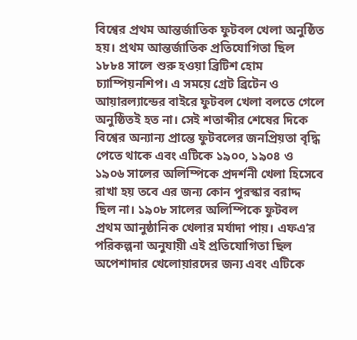বিশ্বের প্রথম আন্তর্জাতিক ফুটবল খেলা অনুষ্ঠিত হয়। প্রথম আন্তর্জাতিক প্রতিযোগিতা ছিল ১৮৮৪ সালে শুরু হওয়া ব্রিটিশ হোম চ্যাম্পিয়নশিপ। এ সময়ে গ্রেট ব্রিটেন ও আয়ারল্যান্ডের বাইরে ফুটবল খেলা বলতে গেলে অনুষ্ঠিতই হত না। সেই শতাব্দীর শেষের দিকে বিশ্বের অন্যান্য প্রান্তে ফুটবলের জনপ্রিয়তা বৃদ্ধি পেতে থাকে এবং এটিকে ১৯০০, ১৯০৪ ও ১৯০৬ সালের অলিম্পিকে প্রদর্শনী খেলা হিসেবে রাখা হয় তবে এর জন্য কোন পুরস্কার বরাদ্দ ছিল না। ১৯০৮ সালের অলিম্পিকে ফুটবল প্রথম আনুষ্ঠানিক খেলার মর্যাদা পায়। এফএ’র পরিকল্পনা অনুযায়ী এই প্রতিযোগিতা ছিল অপেশাদার খেলোয়ারদের জন্য এবং এটিকে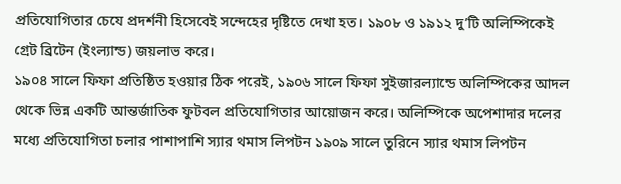প্রতিযোগিতার চেযে প্রদর্শনী হিসেবেই সন্দেহের দৃষ্টিতে দেখা হত। ১৯০৮ ও ১৯১২ দু’টি অলিম্পিকেই গ্রেট ব্রিটেন (ইংল্যান্ড) জয়লাভ করে।
১৯০৪ সালে ফিফা প্রতিষ্ঠিত হওয়ার ঠিক পরেই, ১৯০৬ সালে ফিফা সুইজারল্যান্ডে অলিম্পিকের আদল থেকে ভিন্ন একটি আন্তর্জাতিক ফুটবল প্রতিযোগিতার আয়োজন করে। অলিম্পিকে অপেশাদার দলের মধ্যে প্রতিযোগিতা চলার পাশাপাশি স্যার থমাস লিপটন ১৯০৯ সালে তুরিনে স্যার থমাস লিপটন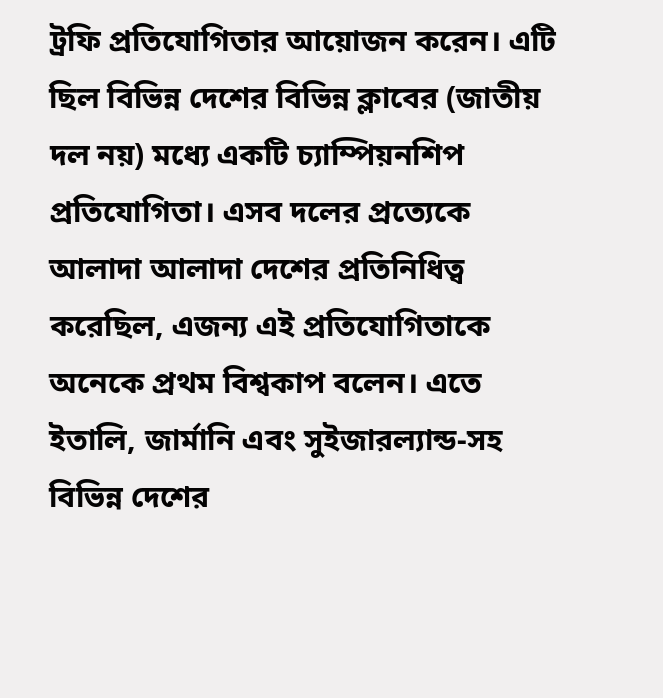ট্রফি প্রতিযোগিতার আয়োজন করেন। এটি ছিল বিভিন্ন দেশের বিভিন্ন ক্লাবের (জাতীয় দল নয়) মধ্যে একটি চ্যাম্পিয়নশিপ প্রতিযোগিতা। এসব দলের প্রত্যেকে আলাদা আলাদা দেশের প্রতিনিধিত্ব করেছিল, এজন্য এই প্রতিযোগিতাকে অনেকে প্রথম বিশ্বকাপ বলেন। এতে ইতালি, জার্মানি এবং সুইজারল্যান্ড-সহ বিভিন্ন দেশের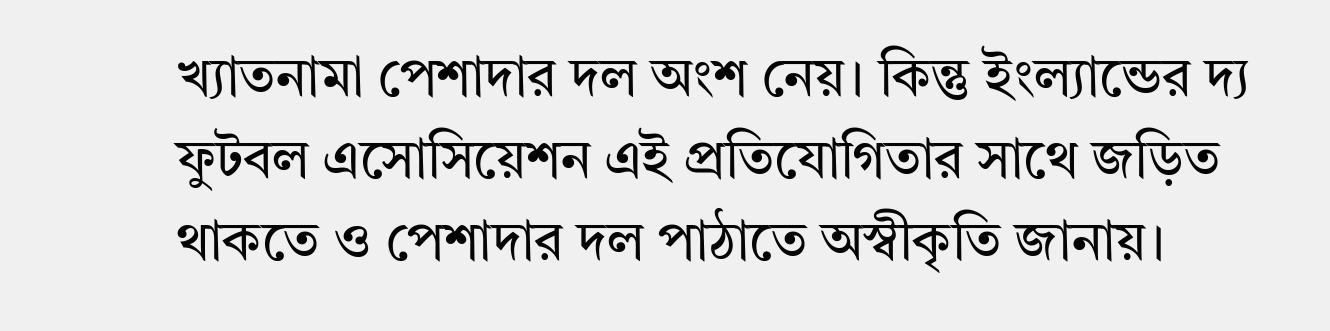খ্যাতনামা পেশাদার দল অংশ নেয়। কিন্তু ইংল্যান্ডের দ্য ফুটবল এসোসিয়েশন এই প্রতিযোগিতার সাথে জড়িত থাকতে ও পেশাদার দল পাঠাতে অস্বীকৃতি জানায়।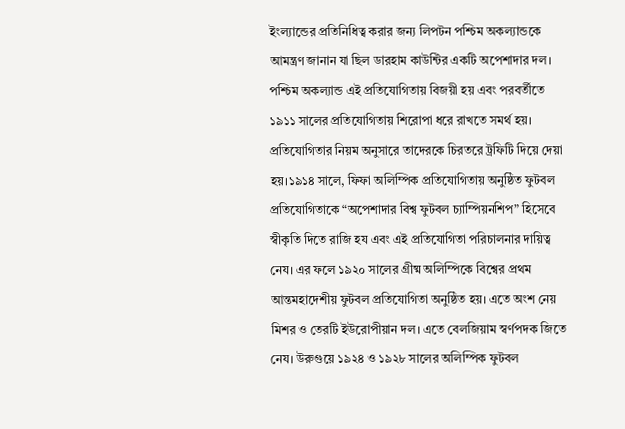ইংল্যান্ডের প্রতিনিধিত্ব করার জন্য লিপটন পশ্চিম অকল্যান্ডকে আমন্ত্রণ জানান যা ছিল ডারহাম কাউন্টির একটি অপেশাদার দল। পশ্চিম অকল্যান্ড এই প্রতিযোগিতায় বিজয়ী হয় এবং পরবর্তীতে ১৯১১ সালের প্রতিযোগিতায় শিরোপা ধরে রাখতে সমর্থ হয়। প্রতিযোগিতার নিয়ম অনুসারে তাদেরকে চিরতরে ট্রফিটি দিয়ে দেয়া হয়।১৯১৪ সালে, ফিফা অলিম্পিক প্রতিযোগিতায় অনুষ্ঠিত ফুটবল প্রতিযোগিতাকে “অপেশাদার বিশ্ব ফুটবল চ্যাম্পিয়নশিপ” হিসেবে স্বীকৃতি দিতে রাজি হয এবং এই প্রতিযোগিতা পরিচালনার দায়িত্ব নেয। এর ফলে ১৯২০ সালের গ্রীষ্ম অলিম্পিকে বিশ্বের প্রথম আন্তমহাদেশীয় ফুটবল প্রতিযোগিতা অনুষ্ঠিত হয়। এতে অংশ নেয় মিশর ও তেরটি ইউরোপীয়ান দল। এতে বেলজিয়াম স্বর্ণপদক জিতে নেয। উরুগুয়ে ১৯২৪ ও ১৯২৮ সালের অলিম্পিক ফুটবল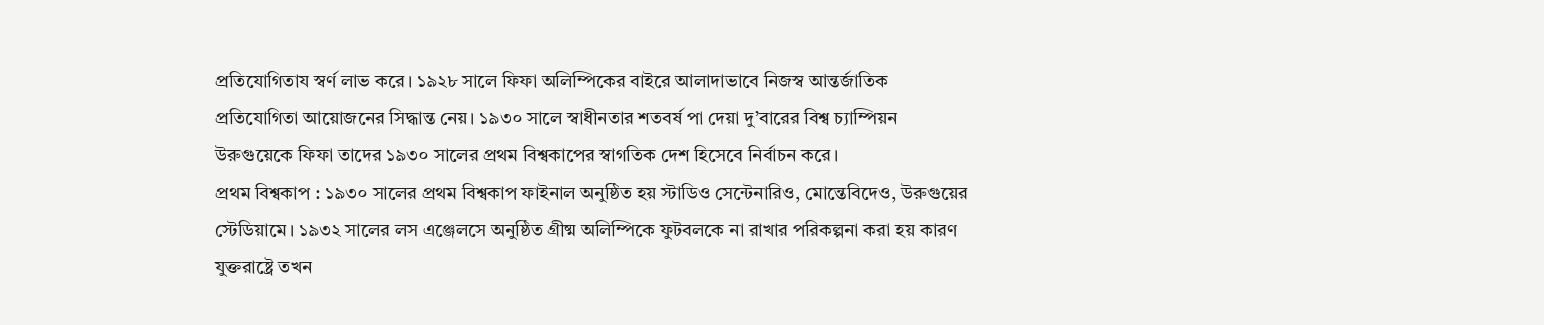প্রতিযোগিতায স্বর্ণ লাভ করে। ১৯২৮ সালে ফিফা অলিম্পিকের বাইরে আলাদাভাবে নিজস্ব আন্তর্জাতিক প্রতিযোগিতা আয়োজনের সিদ্ধান্ত নেয়। ১৯৩০ সালে স্বাধীনতার শতবর্ষ পা দেয়া দু’বারের বিশ্ব চ্যাম্পিয়ন উরুগুয়েকে ফিফা তাদের ১৯৩০ সালের প্রথম বিশ্বকাপের স্বাগতিক দেশ হিসেবে নির্বাচন করে।
প্রথম বিশ্বকাপ : ১৯৩০ সালের প্রথম বিশ্বকাপ ফাইনাল অনুষ্ঠিত হয় স্টাডিও সেন্টেনারিও, মোন্তেবিদেও, উরুগুয়ের স্টেডিয়ামে। ১৯৩২ সালের লস এঞ্জেলসে অনুষ্ঠিত গ্রীষ্ম অলিম্পিকে ফুটবলকে না রাখার পরিকল্পনা করা হয় কারণ যুক্তরাষ্ট্রে তখন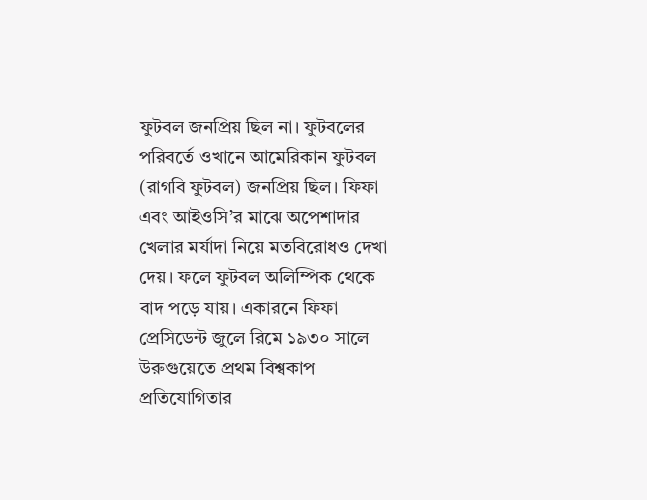ফুটবল জনপ্রিয় ছিল না। ফুটবলের পরিবর্তে ওখানে আমেরিকান ফুটবল (রাগবি ফুটবল) জনপ্রিয় ছিল। ফিফা এবং আইওসি’র মাঝে অপেশাদার খেলার মর্যাদা নিয়ে মতবিরোধও দেখা দেয়। ফলে ফুটবল অলিম্পিক থেকে বাদ পড়ে যায়। একারনে ফিফা প্রেসিডেন্ট জুলে রিমে ১৯৩০ সালে উরুগুয়েতে প্রথম বিশ্বকাপ প্রতিযোগিতার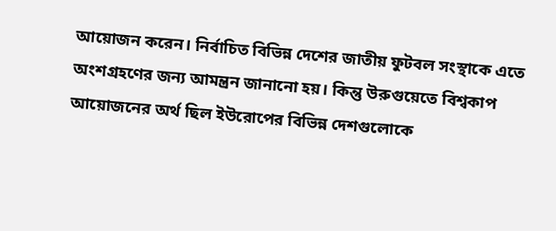আয়োজন করেন। নির্বাচিত বিভিন্ন দেশের জাতীয় ফুটবল সংস্থাকে এতে অংশগ্রহণের জন্য আমন্ত্রন জানানো হয়। কিন্তু উরুগুয়েতে বিশ্বকাপ আয়োজনের অর্থ ছিল ইউরোপের বিভিন্ন দেশগুলোকে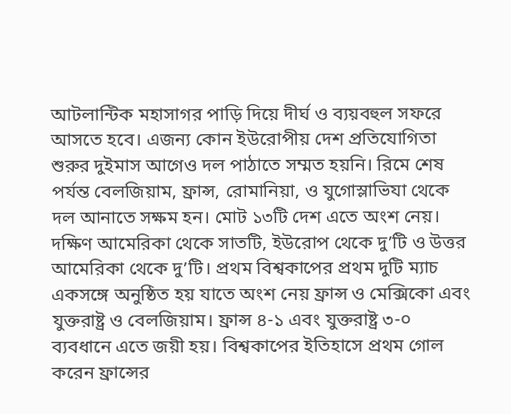আটলান্টিক মহাসাগর পাড়ি দিয়ে দীর্ঘ ও ব্যয়বহুল সফরে আসতে হবে। এজন্য কোন ইউরোপীয় দেশ প্রতিযোগিতা শুরুর দুইমাস আগেও দল পাঠাতে সম্মত হয়নি। রিমে শেষ পর্যন্ত বেলজিয়াম, ফ্রান্স, রোমানিয়া, ও যুগোস্লাভিযা থেকে দল আনাতে সক্ষম হন। মোট ১৩টি দেশ এতে অংশ নেয়। দক্ষিণ আমেরিকা থেকে সাতটি, ইউরোপ থেকে দু’টি ও উত্তর আমেরিকা থেকে দু’টি। প্রথম বিশ্বকাপের প্রথম দুটি ম্যাচ একসঙ্গে অনুষ্ঠিত হয় যাতে অংশ নেয় ফ্রান্স ও মেক্সিকো এবং যুক্তরাষ্ট্র ও বেলজিয়াম। ফ্রান্স ৪-১ এবং যুক্তরাষ্ট্র ৩-০ ব্যবধানে এতে জয়ী হয়। বিশ্বকাপের ইতিহাসে প্রথম গোল করেন ফ্রান্সের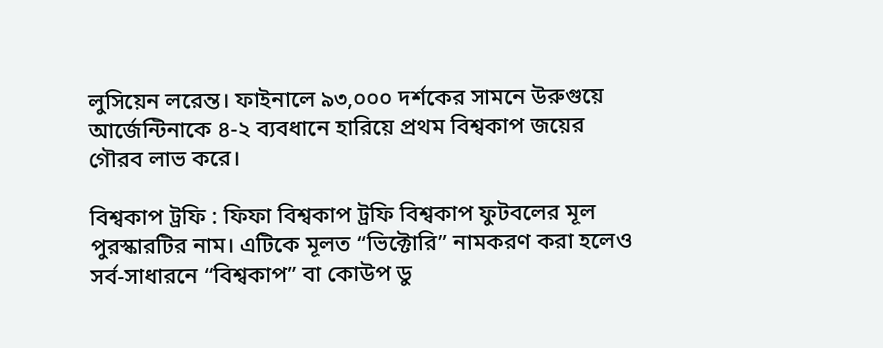লুসিয়েন লরেন্ত। ফাইনালে ৯৩,০০০ দর্শকের সামনে উরুগুয়ে আর্জেন্টিনাকে ৪-২ ব্যবধানে হারিয়ে প্রথম বিশ্বকাপ জয়ের গৌরব লাভ করে।

বিশ্বকাপ ট্রফি : ফিফা বিশ্বকাপ ট্রফি বিশ্বকাপ ফুটবলের মূল পুরস্কারটির নাম। এটিকে মূলত “ভিক্টোরি” নামকরণ করা হলেও সর্ব-সাধারনে “বিশ্বকাপ” বা কোউপ ডু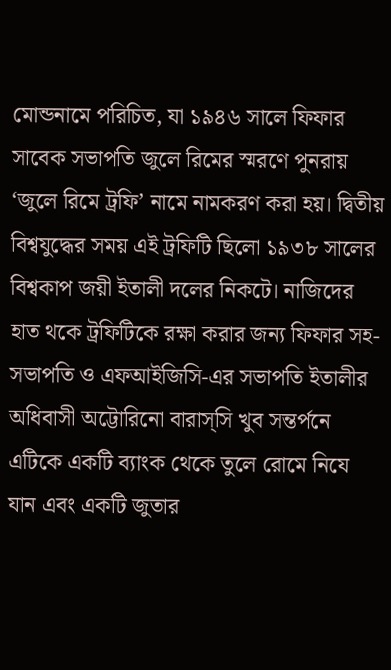মোন্ডনামে পরিচিত, যা ১৯৪৬ সালে ফিফার সাবেক সভাপতি জুলে রিমের স্মরণে পুনরায় ‘জুলে রিমে ট্রফি’ নামে নামকরণ করা হয়। দ্বিতীয় বিশ্বযুদ্ধের সময় এই ট্রফিটি ছিলো ১৯৩৮ সালের বিশ্বকাপ জয়ী ইতালী দলের নিকটে। নাজিদের হাত থকে ট্রফিটিকে রক্ষা করার জন্য ফিফার সহ-সভাপতি ও এফআইজিসি-এর সভাপতি ইতালীর অধিবাসী অট্টোরিনো বারাস্সি খুব সন্তর্পনে এটিকে একটি ব্যাংক থেকে তুলে রোমে নিযে যান এবং একটি জুতার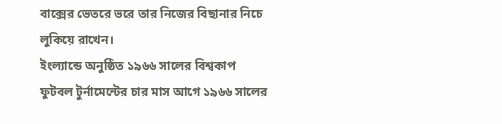বাক্সের ভেতরে ভরে তার নিজের বিছানার নিচে লুকিয়ে রাখেন।
ইংল্যান্ডে অনুষ্ঠিত ১৯৬৬ সালের বিশ্বকাপ ফুটবল টুর্নামেন্টের চার মাস আগে ১৯৬৬ সালের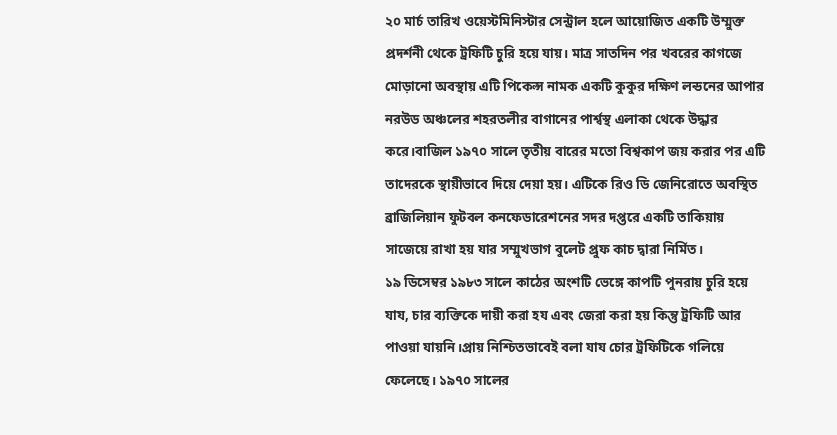২০ মার্চ তারিখ ওয়েস্টমিনিস্টার সেন্ট্রাল হলে আয়োজিত একটি উম্মুক্ত প্রদর্শনী থেকে ট্রফিটি চুরি হয়ে যায়। মাত্র সাতদিন পর খবরের কাগজে মোড়ানো অবস্থায় এটি পিকেল্স নামক একটি কুকুর দক্ষিণ লন্ডনের আপার নরউড অঞ্চলের শহরতলীর বাগানের পার্শ্বস্থ এলাকা থেকে উদ্ধার করে।বাজিল ১৯৭০ সালে তৃতীয় বারের মতো বিশ্বকাপ জয় করার পর এটি তাদেরকে স্থায়ীভাবে দিয়ে দেয়া হয়। এটিকে রিও ডি জেনিরোতে অবস্থিত ব্রাজিলিয়ান ফুটবল কনফেডারেশনের সদর দপ্তরে একটি তাকিয়ায় সাজেয়ে রাখা হয় যার সম্মুখভাগ বুলেট প্রুফ কাচ দ্বারা নির্মিত।
১৯ ডিসেম্বর ১৯৮৩ সালে কাঠের অংশটি ভেঙ্গে কাপটি পুনরায় চুরি হয়ে যায, চার ব্যক্তিকে দায়ী করা হয এবং জেরা করা হয় কিন্তু ট্রফিটি আর পাওয়া যায়নি।প্রায় নিশ্চিতভাবেই বলা যায চোর ট্রফিটিকে গলিয়ে ফেলেছে। ১৯৭০ সালের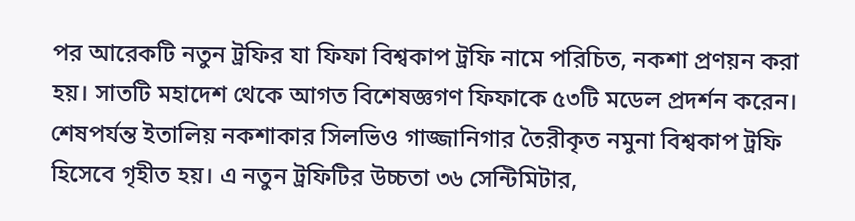পর আরেকটি নতুন ট্রফির যা ফিফা বিশ্বকাপ ট্রফি নামে পরিচিত, নকশা প্রণয়ন করা হয়। সাতটি মহাদেশ থেকে আগত বিশেষজ্ঞগণ ফিফাকে ৫৩টি মডেল প্রদর্শন করেন। শেষপর্যন্ত ইতালিয় নকশাকার সিলভিও গাজ্জানিগার তৈরীকৃত নমুনা বিশ্বকাপ ট্রফি হিসেবে গৃহীত হয়। এ নতুন ট্রফিটির উচ্চতা ৩৬ সেন্টিমিটার,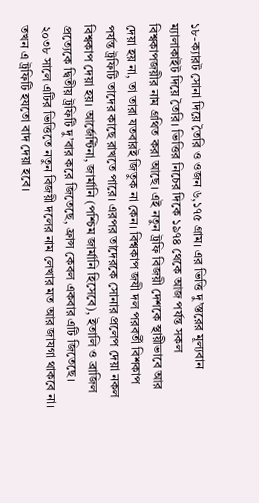১৮-ক্যারট সোনা দিয়ে তৈরি ও ওজন ৬,১৭৫ গ্রাম। এর ভিত্তি দু’স্তরের মূল্যবান ম্যালাকাইট দিয়ে তৈরি। ভিত্তির নিচের দিকে ১৯৭৪ থেকে আজ পর্যন্ত সকল বিশ্বকাপজয়ীর নাম গ্রথিত করা আছে। এই নতুন ট্রফি বিজয়ী দেশকে স্থায়ীভাবে আর দেয়া হয় না, তা তারা যতবারই জিতুক না কেন। বিশ্বকাপ জযী দল পরবর্তী বিশকাপ পর্যন্ত ট্রফিটি তাদের কাছে রাখতে পারে। এরপর তাদেরকে সোনার প্রলেপ দেয়া নকল বিশ্বকাপ দেয়া হয়। আর্জেন্টিনা, জার্মানি (পশ্চিম জার্মানি হিসেবে), ইতালি ও ব্রাজিল প্রত্যেকে দ্বিতীয় ট্রফিটি দু’বার করে জিতেছে, ফ্রান্স কেবল একবার এটি জিতেছে। ২০৩৮ সালে এটির ভিত্তিতে নতুন বিজয়ী দলের নাম লেখার মত আর জাযগা থাকবে না। তখন এ ট্রফিটি হযতো বাদ দেয়া হবে।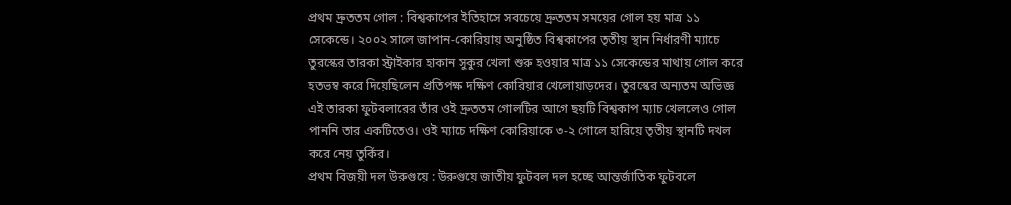প্রথম দ্রুততম গোল : বিশ্বকাপের ইতিহাসে সবচেয়ে দ্রুততম সময়ের গোল হয় মাত্র ১১ সেকেন্ডে। ২০০২ সালে জাপান-কোরিয়ায় অনুষ্ঠিত বিশ্বকাপের তৃতীয় স্থান নির্ধারণী ম্যাচে তুরস্কের তারকা স্ট্রাইকার হাকান সুকুর খেলা শুরু হওয়ার মাত্র ১১ সেকেন্ডের মাথায় গোল করে হতভম্ব করে দিয়েছিলেন প্রতিপক্ষ দক্ষিণ কোরিয়ার খেলোয়াড়দের। তুরস্কের অন্যতম অভিজ্ঞ এই তারকা ফুটবলারের তাঁর ওই দ্রুততম গোলটির আগে ছয়টি বিশ্বকাপ ম্যাচ খেললেও গোল পাননি তার একটিতেও। ওই ম্যাচে দক্ষিণ কোরিয়াকে ৩-২ গোলে হারিয়ে তৃতীয় স্থানটি দখল করে নেয় তুর্কির।
প্রথম বিজয়ী দল উরুগুয়ে : উরুগুয়ে জাতীয় ফুটবল দল হচ্ছে আন্তর্জাতিক ফুটবলে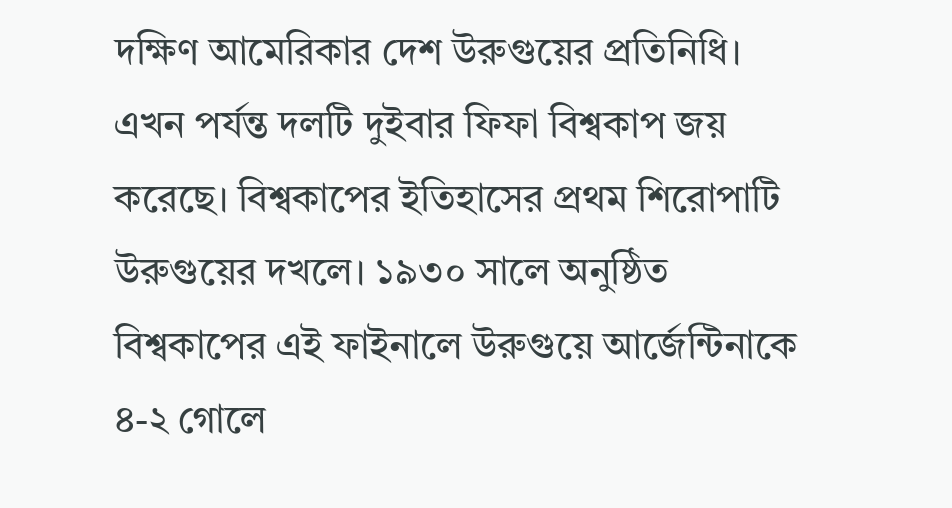দক্ষিণ আমেরিকার দেশ উরুগুয়ের প্রতিনিধি। এখন পর্যন্ত দলটি দুইবার ফিফা বিশ্বকাপ জয় করেছে। বিশ্বকাপের ইতিহাসের প্রথম শিরোপাটি উরুগুয়ের দখলে। ১৯৩০ সালে অনুষ্ঠিত বিশ্বকাপের এই ফাইনালে উরুগুয়ে আর্জেন্টিনাকে ৪-২ গোলে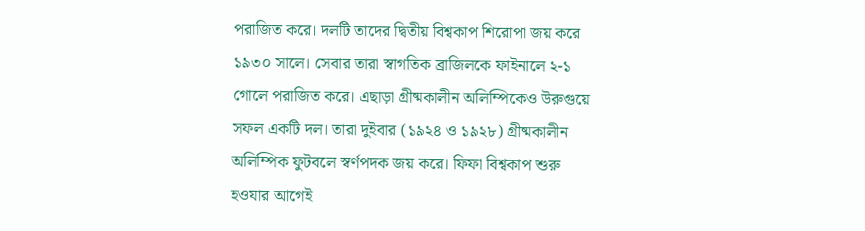পরাজিত করে। দলটি তাদের দ্বিতীয় বিশ্বকাপ শিরোপা জয় করে ১৯৩০ সালে। সেবার তারা স্বাগতিক ব্রাজিলকে ফাইনালে ২-১ গোলে পরাজিত করে। এছাড়া গ্রীষ্মকালীন অলিম্পিকেও উরুগুয়ে সফল একটি দল। তারা দুইবার (১৯২৪ ও ১৯২৮) গ্রীষ্মকালীন অলিম্পিক ফুটবলে স্বর্ণপদক জয় করে। ফিফা বিশ্বকাপ শুরু হওযার আগেই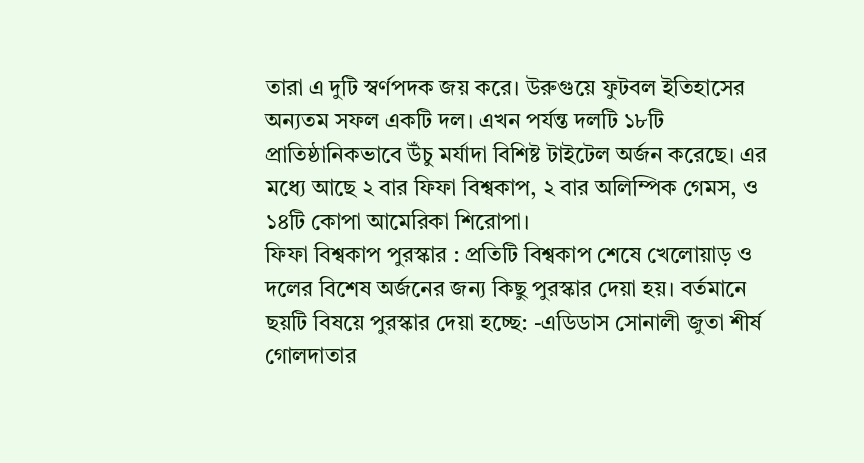তারা এ দুটি স্বর্ণপদক জয় করে। উরুগুয়ে ফুটবল ইতিহাসের অন্যতম সফল একটি দল। এখন পর্যন্ত দলটি ১৮টি প্রাতিষ্ঠানিকভাবে উঁচু মর্যাদা বিশিষ্ট টাইটেল অর্জন করেছে। এর মধ্যে আছে ২ বার ফিফা বিশ্বকাপ, ২ বার অলিম্পিক গেমস, ও ১৪টি কোপা আমেরিকা শিরোপা।
ফিফা বিশ্বকাপ পুরস্কার : প্রতিটি বিশ্বকাপ শেষে খেলোয়াড় ও দলের বিশেষ অর্জনের জন্য কিছু পুরস্কার দেয়া হয়। বর্তমানে ছয়টি বিষয়ে পুরস্কার দেয়া হচ্ছে: -এডিডাস সোনালী জুতা শীর্ষ গোলদাতার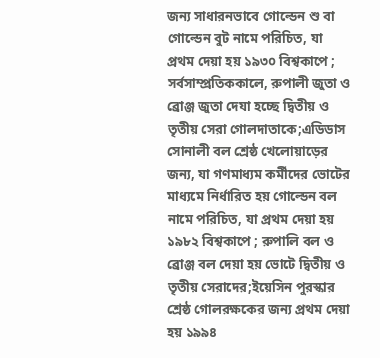জন্য সাধারনভাবে গোল্ডেন শু বা গোল্ডেন বুট নামে পরিচিত, যা প্রথম দেয়া হয় ১৯৩০ বিশ্বকাপে ; সর্বসাম্প্রতিককালে, রুপালী জুতা ও ব্রোঞ্জ জুতা দেযা হচ্ছে দ্বিতীয় ও তৃতীয় সেরা গোলদাতাকে;এডিডাস সোনালী বল শ্রেষ্ঠ খেলোয়াড়ের জন্য, যা গণমাধ্যম কর্মীদের ভোটের মাধ্যমে নির্ধারিত হয় গোল্ডেন বল নামে পরিচিত, যা প্রথম দেয়া হয় ১৯৮২ বিশ্বকাপে ; রুপালি বল ও ব্রোঞ্জ বল দেয়া হয় ভোটে দ্বিতীয় ও তৃতীয় সেরাদের;ইয়েসিন পুরস্কার শ্রেষ্ঠ গোলরক্ষকের জন্য প্রথম দেয়া হয় ১৯৯৪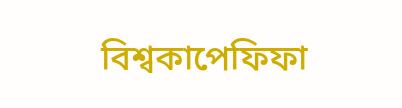বিশ্বকাপেফিফা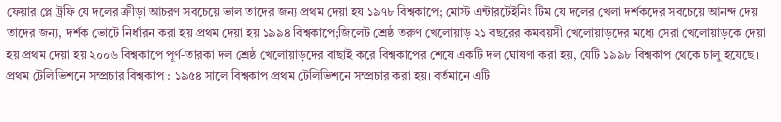ফেয়ার প্লে ট্রফি যে দলের ক্রীড়া আচরণ সবচেয়ে ভাল তাদের জন্য প্রথম দেয়া হয ১৯৭৮ বিশ্বকাপে; মোস্ট এন্টারটেইনিং টিম যে দলের খেলা দর্শকদের সবচেয়ে আনন্দ দেয় তাদের জন্য, দর্শক ভোটে নির্ধারন করা হয় প্রথম দেয়া হয় ১৯৯৪ বিশ্বকাপে;জিলেট শ্রেষ্ঠ তরুণ খেলোয়াড় ২১ বছরের কমবয়সী খেলোয়াড়দের মধ্যে সেরা খেলোয়াড়কে দেয়া হয় প্রথম দেয়া হয় ২০০৬ বিশ্বকাপে পূর্ণ-তারকা দল শ্রেষ্ঠ খেলোয়াড়দের বাছাই করে বিশ্বকাপের শেষে একটি দল ঘোষণা করা হয়, যেটি ১৯৯৮ বিশ্বকাপ থেকে চালু হযেছে।
প্রথম টেলিভিশনে সম্প্রচার বিশ্বকাপ : ১৯৫৪ সালে বিশ্বকাপ প্রথম টেলিভিশনে সম্প্রচার করা হয়। বর্তমানে এটি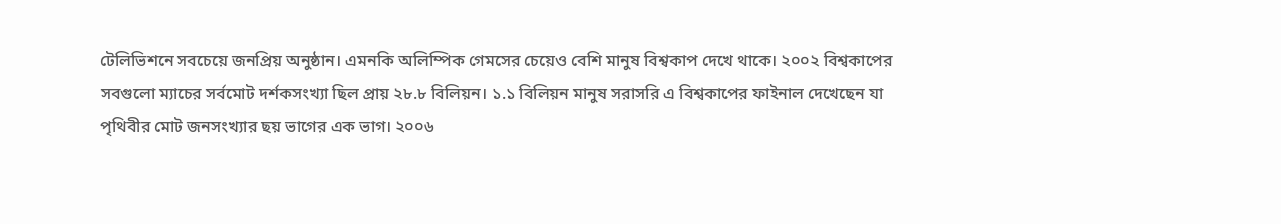টেলিভিশনে সবচেয়ে জনপ্রিয় অনুষ্ঠান। এমনকি অলিম্পিক গেমসের চেয়েও বেশি মানুষ বিশ্বকাপ দেখে থাকে। ২০০২ বিশ্বকাপের সবগুলো ম্যাচের সর্বমোট দর্শকসংখ্যা ছিল প্রায় ২৮.৮ বিলিয়ন। ১.১ বিলিয়ন মানুষ সরাসরি এ বিশ্বকাপের ফাইনাল দেখেছেন যা পৃথিবীর মোট জনসংখ্যার ছয় ভাগের এক ভাগ। ২০০৬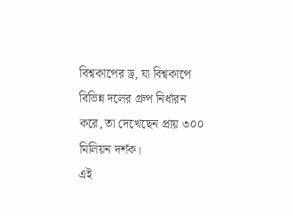বিশ্বকাপের ড্র, যা বিশ্বকাপে বিভিন্ন দলের গ্রুপ নির্ধারন করে, তা দেখেছেন প্রায় ৩০০ মিলিয়ন দর্শক।
এই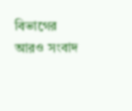বিভাগের আরও সংবাদ